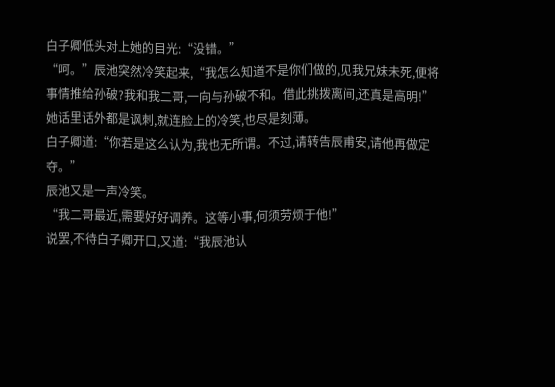白子卿低头对上她的目光:“没错。”
“呵。”辰池突然冷笑起来,“我怎么知道不是你们做的,见我兄妹未死,便将事情推给孙破?我和我二哥,一向与孙破不和。借此挑拨离间,还真是高明!”
她话里话外都是讽刺,就连脸上的冷笑,也尽是刻薄。
白子卿道:“你若是这么认为,我也无所谓。不过,请转告辰甫安,请他再做定夺。”
辰池又是一声冷笑。
“我二哥最近,需要好好调养。这等小事,何须劳烦于他!”
说罢,不待白子卿开口,又道:“我辰池认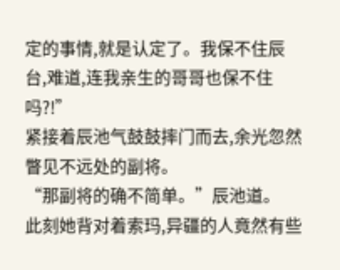定的事情,就是认定了。我保不住辰台,难道,连我亲生的哥哥也保不住吗?!”
紧接着辰池气鼓鼓摔门而去,余光忽然瞥见不远处的副将。
“那副将的确不简单。”辰池道。
此刻她背对着索玛,异疆的人竟然有些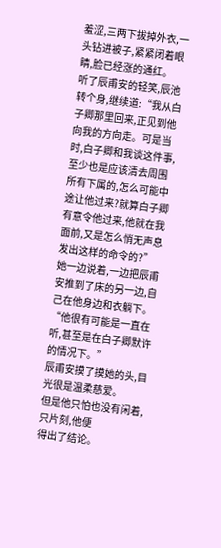羞涩,三两下拔掉外衣,一头钻进被子,紧紧闭着眼睛,脸已经涨的通红。
听了辰甫安的轻笑,辰池转个身,继续道:“我从白子卿那里回来,正见到他向我的方向走。可是当时,白子卿和我谈这件事,至少也是应该清去周围所有下属的,怎么可能中途让他过来?就算白子卿有意令他过来,他就在我面前,又是怎么悄无声息发出这样的命令的?”
她一边说着,一边把辰甫安推到了床的另一边,自己在他身边和衣躺下。
“他很有可能是一直在听,甚至是在白子卿默许的情况下。”
辰甫安摸了摸她的头,目光很是温柔慈爱。
但是他只怕也没有闲着,只片刻,他便
得出了结论。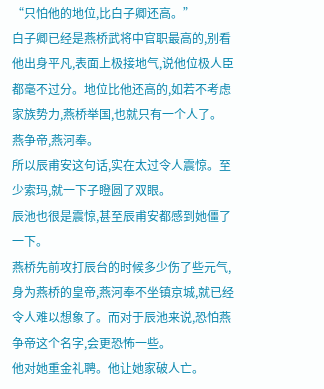“只怕他的地位,比白子卿还高。”
白子卿已经是燕桥武将中官职最高的,别看他出身平凡,表面上极接地气,说他位极人臣都毫不过分。地位比他还高的,如若不考虑家族势力,燕桥举国,也就只有一个人了。
燕争帝,燕河奉。
所以辰甫安这句话,实在太过令人震惊。至少索玛,就一下子瞪圆了双眼。
辰池也很是震惊,甚至辰甫安都感到她僵了一下。
燕桥先前攻打辰台的时候多少伤了些元气,身为燕桥的皇帝,燕河奉不坐镇京城,就已经令人难以想象了。而对于辰池来说,恐怕燕争帝这个名字,会更恐怖一些。
他对她重金礼聘。他让她家破人亡。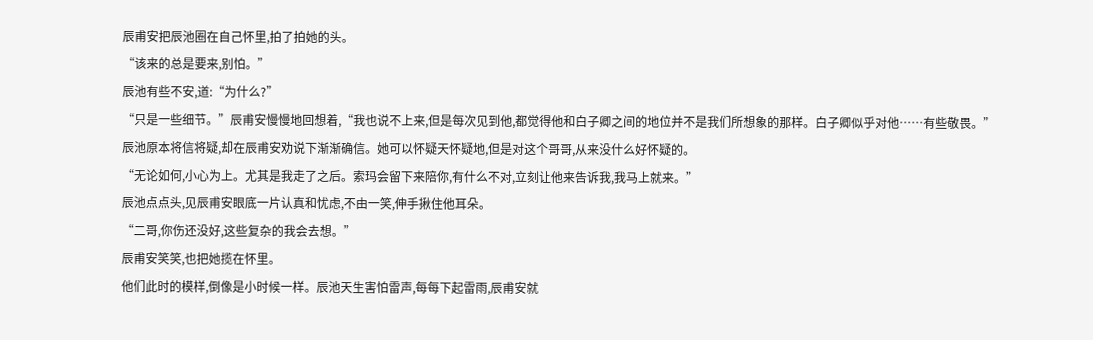辰甫安把辰池圈在自己怀里,拍了拍她的头。
“该来的总是要来,别怕。”
辰池有些不安,道:“为什么?”
“只是一些细节。”辰甫安慢慢地回想着,“我也说不上来,但是每次见到他,都觉得他和白子卿之间的地位并不是我们所想象的那样。白子卿似乎对他……有些敬畏。”
辰池原本将信将疑,却在辰甫安劝说下渐渐确信。她可以怀疑天怀疑地,但是对这个哥哥,从来没什么好怀疑的。
“无论如何,小心为上。尤其是我走了之后。索玛会留下来陪你,有什么不对,立刻让他来告诉我,我马上就来。”
辰池点点头,见辰甫安眼底一片认真和忧虑,不由一笑,伸手揪住他耳朵。
“二哥,你伤还没好,这些复杂的我会去想。”
辰甫安笑笑,也把她揽在怀里。
他们此时的模样,倒像是小时候一样。辰池天生害怕雷声,每每下起雷雨,辰甫安就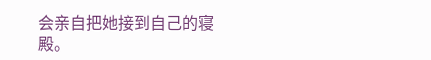会亲自把她接到自己的寝殿。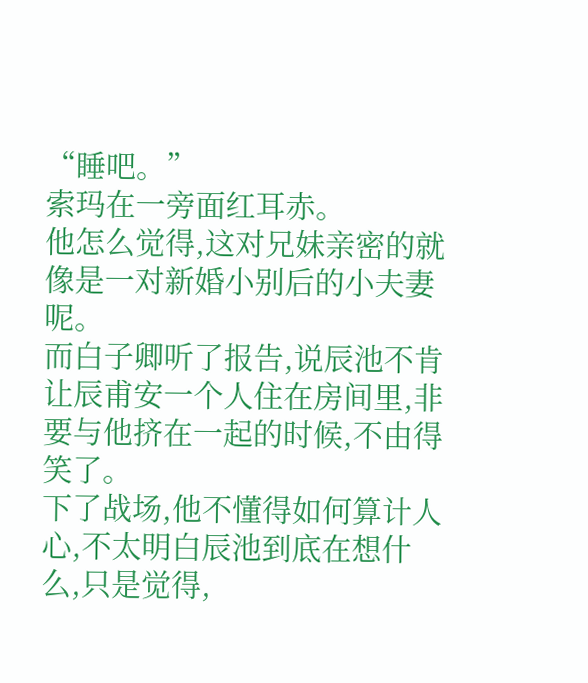“睡吧。”
索玛在一旁面红耳赤。
他怎么觉得,这对兄妹亲密的就像是一对新婚小别后的小夫妻呢。
而白子卿听了报告,说辰池不肯让辰甫安一个人住在房间里,非要与他挤在一起的时候,不由得笑了。
下了战场,他不懂得如何算计人心,不太明白辰池到底在想什么,只是觉得,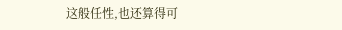这般任性,也还算得可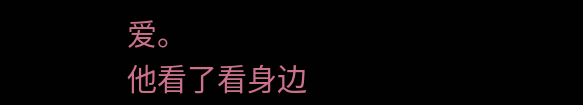爱。
他看了看身边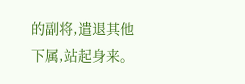的副将,遣退其他下属,站起身来。